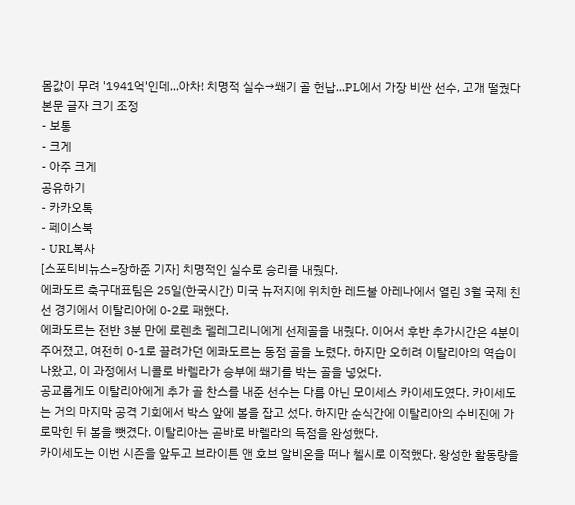몸값이 무려 '1941억'인데...아차! 치명적 실수→쐐기 골 헌납...PL에서 가장 비싼 선수, 고개 떨궜다
본문 글자 크기 조정
- 보통
- 크게
- 아주 크게
공유하기
- 카카오톡
- 페이스북
- URL복사
[스포티비뉴스=장하준 기자] 치명적인 실수로 승리를 내줬다.
에콰도르 축구대표팀은 25일(한국시간) 미국 뉴저지에 위치한 레드불 아레나에서 열린 3월 국제 친선 경기에서 이탈리아에 0-2로 패했다.
에콰도르는 전반 3분 만에 로렌초 펠레그리니에게 선제골을 내줬다. 이어서 후반 추가시간은 4분이 주어졌고, 여전히 0-1로 끌려가던 에콰도르는 동점 골을 노렸다. 하지만 오히려 이탈리아의 역습이 나왔고, 이 과정에서 니콜로 바렐라가 승부에 쐐기를 박는 골을 넣었다.
공교롭게도 이탈리아에게 추가 골 찬스를 내준 선수는 다름 아닌 모이세스 카이세도였다. 카이세도는 거의 마지막 공격 기회에서 박스 앞에 볼을 잡고 섰다. 하지만 순식간에 이탈리아의 수비진에 가로막힌 뒤 볼을 뺏겼다. 이탈리아는 곧바로 바렐라의 득점을 완성했다.
카이세도는 이번 시즌을 앞두고 브라이튼 앤 호브 알비온을 떠나 첼시로 이적했다. 왕성한 활동량을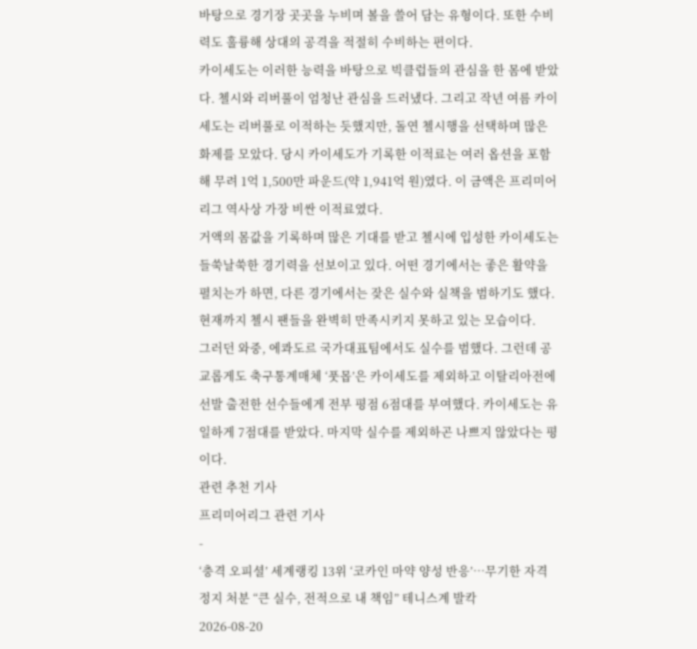바탕으로 경기장 곳곳을 누비며 볼을 쓸어 담는 유형이다. 또한 수비력도 훌륭해 상대의 공격을 적절히 수비하는 편이다.
카이세도는 이러한 능력을 바탕으로 빅클럽들의 관심을 한 몸에 받았다. 첼시와 리버풀이 엄청난 관심을 드러냈다. 그리고 작년 여름 카이세도는 리버풀로 이적하는 듯했지만, 돌연 첼시행을 선택하며 많은 화제를 모았다. 당시 카이세도가 기록한 이적료는 여러 옵션을 포함해 무려 1억 1,500만 파운드(약 1,941억 원)였다. 이 금액은 프리미어리그 역사상 가장 비싼 이적료였다.
거액의 몸값을 기록하며 많은 기대를 받고 첼시에 입성한 카이세도는 들쑥날쑥한 경기력을 선보이고 있다. 어떤 경기에서는 좋은 활약을 펼치는가 하면, 다른 경기에서는 잦은 실수와 실책을 범하기도 했다. 현재까지 첼시 팬들을 완벽히 만족시키지 못하고 있는 모습이다.
그러던 와중, 에콰도르 국가대표팀에서도 실수를 범했다. 그런데 공교롭게도 축구통계매체 ‘풋몹’은 카이세도를 제외하고 이탈리아전에 선발 출전한 선수들에게 전부 평점 6점대를 부여했다. 카이세도는 유일하게 7점대를 받았다. 마지막 실수를 제외하곤 나쁘지 않았다는 평이다.
관련 추천 기사
프리미어리그 관련 기사
-
‘충격 오피셜’ 세계랭킹 13위 ‘코카인 마약 양성 반응’…무기한 자격 정지 처분 “큰 실수, 전적으로 내 책임” 테니스계 발칵
2026-08-20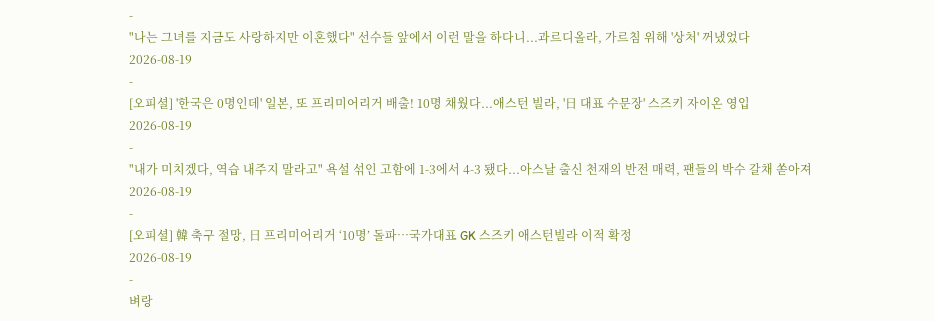-
"나는 그녀를 지금도 사랑하지만 이혼했다" 선수들 앞에서 이런 말을 하다니...과르디올라, 가르침 위해 '상처' 꺼냈었다
2026-08-19
-
[오피셜] '한국은 0명인데' 일본, 또 프리미어리거 배출! 10명 채웠다...애스턴 빌라, '日 대표 수문장' 스즈키 자이온 영입
2026-08-19
-
"내가 미치겠다, 역습 내주지 말라고" 욕설 섞인 고함에 1-3에서 4-3 됐다...아스날 출신 천재의 반전 매력, 팬들의 박수 갈채 쏟아져
2026-08-19
-
[오피셜] 韓 축구 절망, 日 프리미어리거 ‘10명’ 돌파…국가대표 GK 스즈키 애스턴빌라 이적 확정
2026-08-19
-
벼랑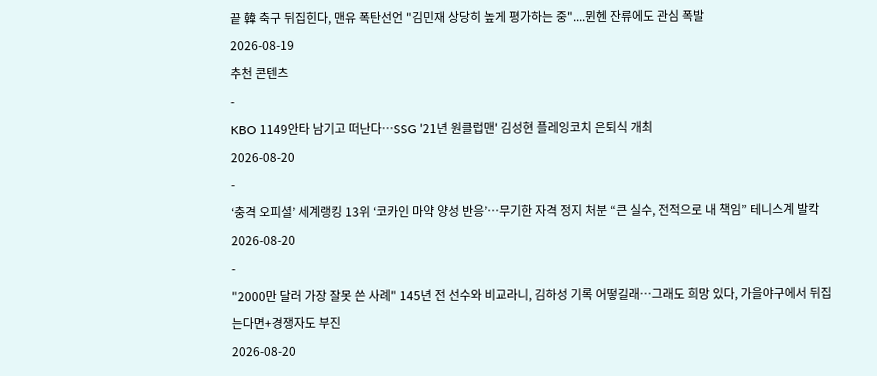끝 韓 축구 뒤집힌다, 맨유 폭탄선언 "김민재 상당히 높게 평가하는 중"....뮌헨 잔류에도 관심 폭발
2026-08-19
추천 콘텐츠
-
KBO 1149안타 남기고 떠난다…SSG '21년 원클럽맨' 김성현 플레잉코치 은퇴식 개최
2026-08-20
-
‘충격 오피셜’ 세계랭킹 13위 ‘코카인 마약 양성 반응’…무기한 자격 정지 처분 “큰 실수, 전적으로 내 책임” 테니스계 발칵
2026-08-20
-
"2000만 달러 가장 잘못 쓴 사례" 145년 전 선수와 비교라니, 김하성 기록 어떻길래…그래도 희망 있다, 가을야구에서 뒤집는다면+경쟁자도 부진
2026-08-20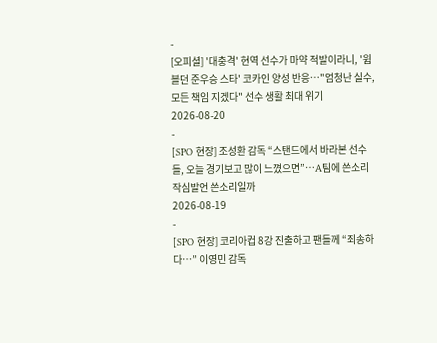-
[오피셜] '대충격' 현역 선수가 마약 적발이라니, '윔블던 준우승 스타' 코카인 양성 반응…"엄청난 실수, 모든 책임 지겠다" 선수 생활 최대 위기
2026-08-20
-
[SPO 현장] 조성환 감독 “스탠드에서 바라본 선수들, 오늘 경기보고 많이 느꼈으면”…A팀에 쓴소리 작심발언 쓴소리일까
2026-08-19
-
[SPO 현장] 코리아컵 8강 진출하고 팬들께 “죄송하다…” 이영민 감독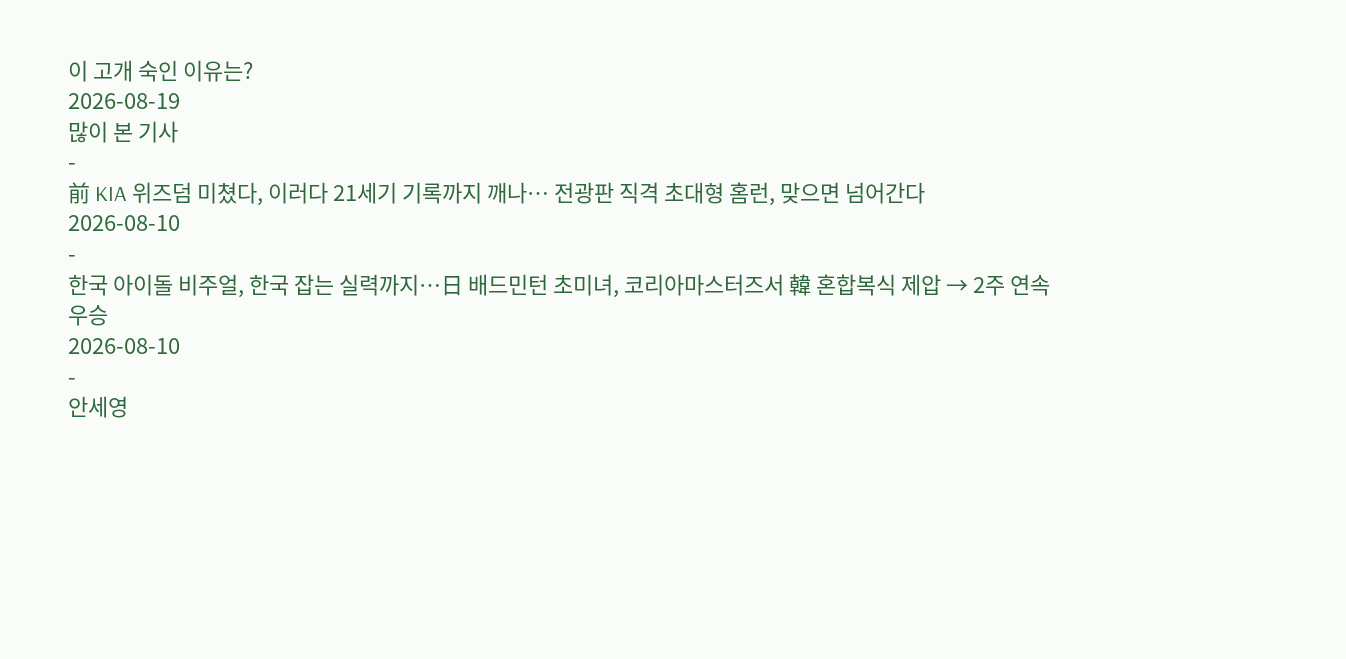이 고개 숙인 이유는?
2026-08-19
많이 본 기사
-
前 KIA 위즈덤 미쳤다, 이러다 21세기 기록까지 깨나… 전광판 직격 초대형 홈런, 맞으면 넘어간다
2026-08-10
-
한국 아이돌 비주얼, 한국 잡는 실력까지…日 배드민턴 초미녀, 코리아마스터즈서 韓 혼합복식 제압 → 2주 연속 우승
2026-08-10
-
안세영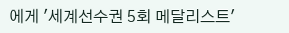에게 '세계선수권 5회 메달리스트'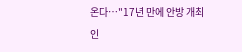온다…"17년 만에 안방 개최인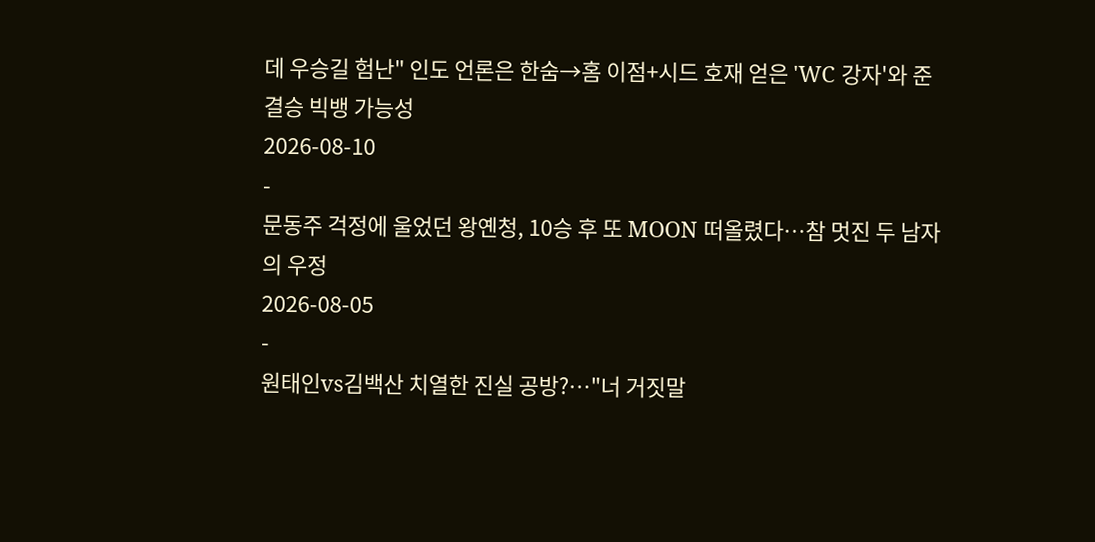데 우승길 험난" 인도 언론은 한숨→홈 이점+시드 호재 얻은 'WC 강자'와 준결승 빅뱅 가능성
2026-08-10
-
문동주 걱정에 울었던 왕옌청, 10승 후 또 MOON 떠올렸다…참 멋진 두 남자의 우정
2026-08-05
-
원태인vs김백산 치열한 진실 공방?…"너 거짓말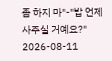좀 하지 마"-"밥 언제 사주실 거예요?"
2026-08-11